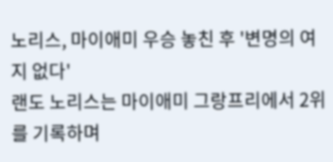노리스, 마이애미 우승 놓친 후 '변명의 여지 없다'
랜도 노리스는 마이애미 그랑프리에서 2위를 기록하며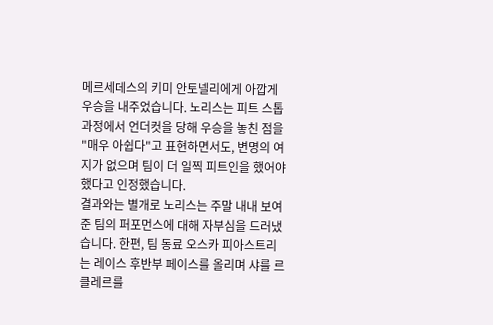메르세데스의 키미 안토넬리에게 아깝게 우승을 내주었습니다. 노리스는 피트 스톱 과정에서 언더컷을 당해 우승을 놓친 점을 "매우 아쉽다"고 표현하면서도, 변명의 여지가 없으며 팀이 더 일찍 피트인을 했어야 했다고 인정했습니다.
결과와는 별개로 노리스는 주말 내내 보여준 팀의 퍼포먼스에 대해 자부심을 드러냈습니다. 한편, 팀 동료 오스카 피아스트리는 레이스 후반부 페이스를 올리며 샤를 르클레르를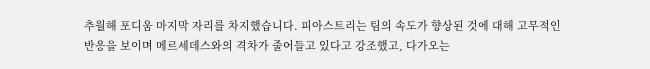추월해 포디움 마지막 자리를 차지했습니다. 피아스트리는 팀의 속도가 향상된 것에 대해 고무적인 반응을 보이며 메르세데스와의 격차가 줄어들고 있다고 강조했고, 다가오는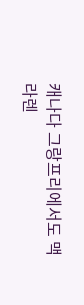캐나다 그랑프리에서도 맥라렌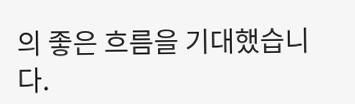의 좋은 흐름을 기대했습니다.